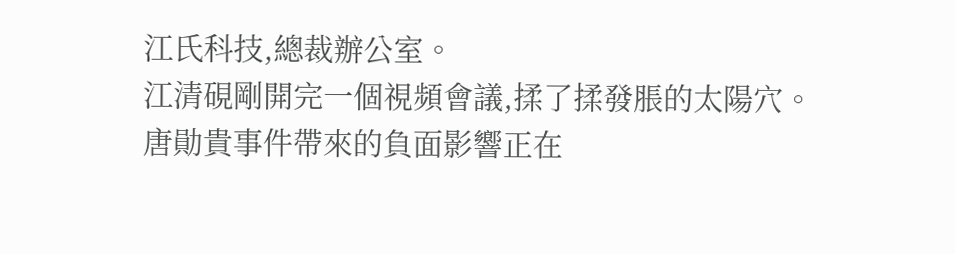江氏科技,總裁辦公室。
江清硯剛開完一個視頻會議,揉了揉發脹的太陽穴。
唐勛貴事件帶來的負面影響正在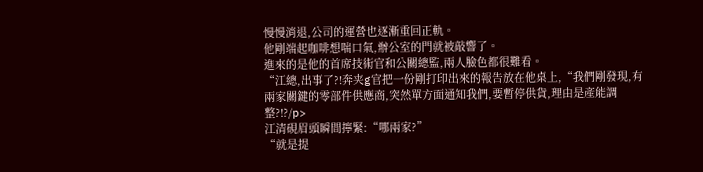慢慢消退,公司的運營也逐漸重回正軌。
他剛端起咖啡想喘口氣,辦公室的門就被敲響了。
進來的是他的首席技術官和公關總監,兩人臉色都很難看。
“江總,出事了?!奔夹g官把一份剛打印出來的報告放在他桌上,“我們剛發現,有兩家關鍵的零部件供應商,突然單方面通知我們,要暫停供貨,理由是產能調整?!?/p>
江清硯眉頭瞬間擰緊:“哪兩家?”
“就是提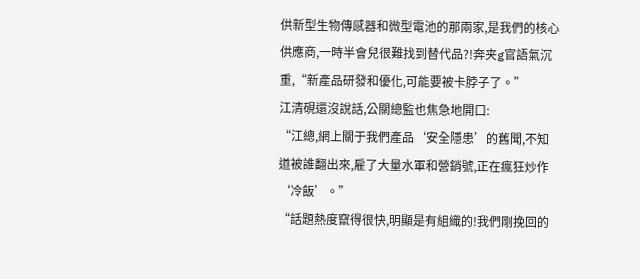供新型生物傳感器和微型電池的那兩家,是我們的核心供應商,一時半會兒很難找到替代品?!奔夹g官語氣沉重,“新產品研發和優化,可能要被卡脖子了。”
江清硯還沒說話,公關總監也焦急地開口:
“江總,網上關于我們產品‘安全隱患’的舊聞,不知道被誰翻出來,雇了大量水軍和營銷號,正在瘋狂炒作‘冷飯’。”
“話題熱度竄得很快,明顯是有組織的!我們剛挽回的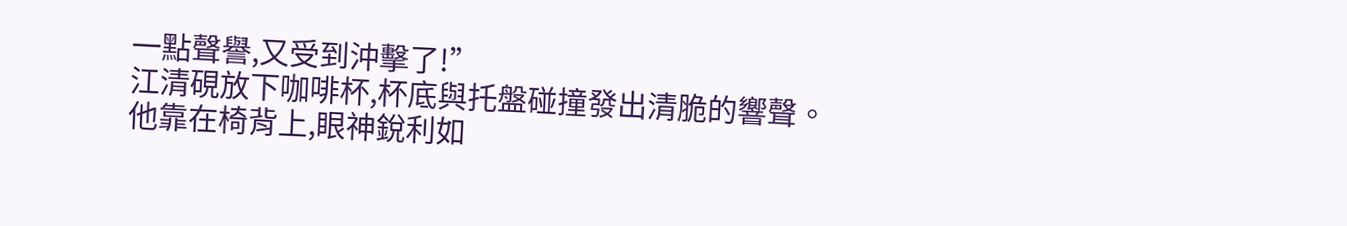一點聲譽,又受到沖擊了!”
江清硯放下咖啡杯,杯底與托盤碰撞發出清脆的響聲。
他靠在椅背上,眼神銳利如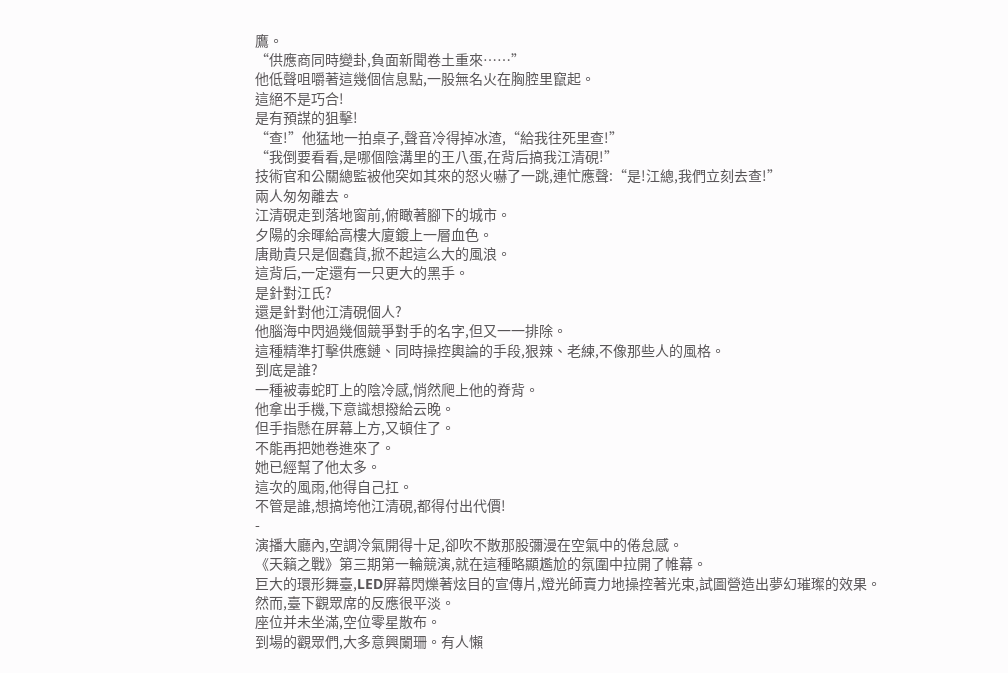鷹。
“供應商同時變卦,負面新聞卷土重來……”
他低聲咀嚼著這幾個信息點,一股無名火在胸腔里竄起。
這絕不是巧合!
是有預謀的狙擊!
“查!”他猛地一拍桌子,聲音冷得掉冰渣,“給我往死里查!”
“我倒要看看,是哪個陰溝里的王八蛋,在背后搞我江清硯!”
技術官和公關總監被他突如其來的怒火嚇了一跳,連忙應聲:“是!江總,我們立刻去查!”
兩人匆匆離去。
江清硯走到落地窗前,俯瞰著腳下的城市。
夕陽的余暉給高樓大廈鍍上一層血色。
唐勛貴只是個蠢貨,掀不起這么大的風浪。
這背后,一定還有一只更大的黑手。
是針對江氏?
還是針對他江清硯個人?
他腦海中閃過幾個競爭對手的名字,但又一一排除。
這種精準打擊供應鏈、同時操控輿論的手段,狠辣、老練,不像那些人的風格。
到底是誰?
一種被毒蛇盯上的陰冷感,悄然爬上他的脊背。
他拿出手機,下意識想撥給云晚。
但手指懸在屏幕上方,又頓住了。
不能再把她卷進來了。
她已經幫了他太多。
這次的風雨,他得自己扛。
不管是誰,想搞垮他江清硯,都得付出代價!
-
演播大廳內,空調冷氣開得十足,卻吹不散那股彌漫在空氣中的倦怠感。
《天籟之戰》第三期第一輪競演,就在這種略顯尷尬的氛圍中拉開了帷幕。
巨大的環形舞臺,LED屏幕閃爍著炫目的宣傳片,燈光師賣力地操控著光束,試圖營造出夢幻璀璨的效果。
然而,臺下觀眾席的反應很平淡。
座位并未坐滿,空位零星散布。
到場的觀眾們,大多意興闌珊。有人懶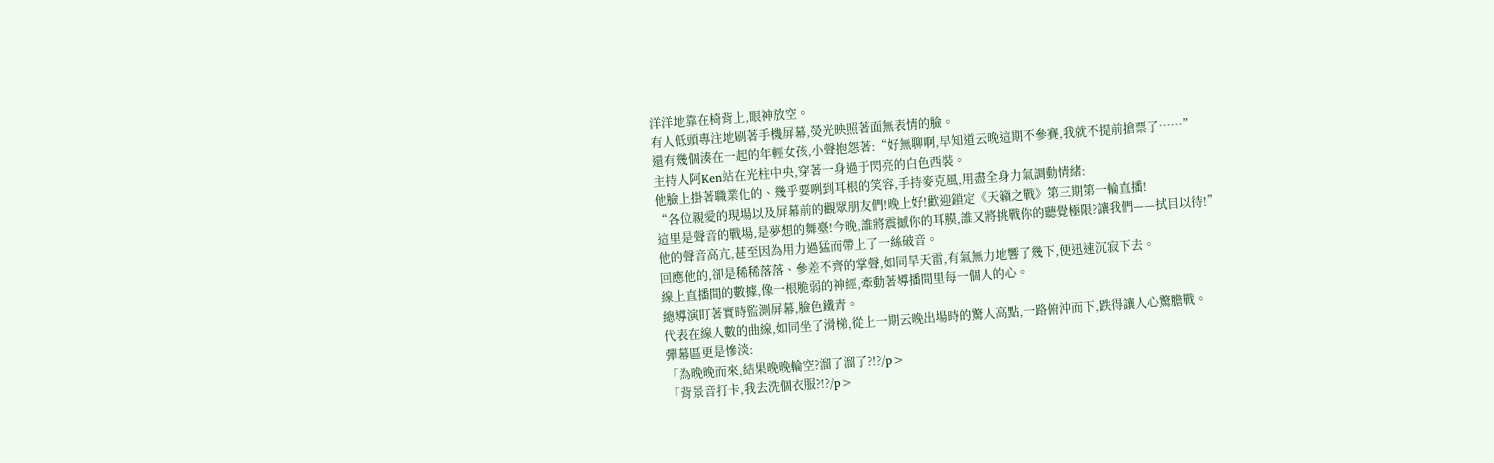洋洋地靠在椅背上,眼神放空。
有人低頭專注地刷著手機屏幕,熒光映照著面無表情的臉。
還有幾個湊在一起的年輕女孩,小聲抱怨著:“好無聊啊,早知道云晚這期不參賽,我就不提前搶票了……”
主持人阿Ken站在光柱中央,穿著一身過于閃亮的白色西裝。
他臉上掛著職業化的、幾乎要咧到耳根的笑容,手持麥克風,用盡全身力氣調動情緒:
“各位親愛的現場以及屏幕前的觀眾朋友們!晚上好!歡迎鎖定《天籟之戰》第三期第一輪直播!
這里是聲音的戰場,是夢想的舞臺!今晚,誰將震撼你的耳膜,誰又將挑戰你的聽覺極限?讓我們——拭目以待!”
他的聲音高亢,甚至因為用力過猛而帶上了一絲破音。
回應他的,卻是稀稀落落、參差不齊的掌聲,如同旱天雷,有氣無力地響了幾下,便迅速沉寂下去。
線上直播間的數據,像一根脆弱的神經,牽動著導播間里每一個人的心。
總導演盯著實時監測屏幕,臉色鐵青。
代表在線人數的曲線,如同坐了滑梯,從上一期云晚出場時的驚人高點,一路俯沖而下,跌得讓人心驚膽戰。
彈幕區更是慘淡:
「為晚晚而來,結果晚晚輪空?溜了溜了?!?/p>
「背景音打卡,我去洗個衣服?!?/p>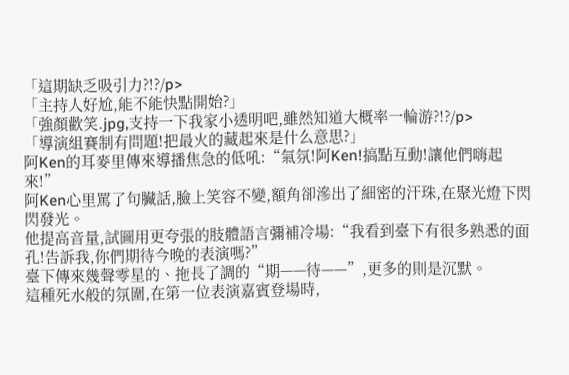「這期缺乏吸引力?!?/p>
「主持人好尬,能不能快點開始?」
「強顏歡笑.jpg,支持一下我家小透明吧,雖然知道大概率一輪游?!?/p>
「導演組賽制有問題!把最火的藏起來是什么意思?」
阿Ken的耳麥里傳來導播焦急的低吼:“氣氛!阿Ken!搞點互動!讓他們嗨起來!”
阿Ken心里罵了句臟話,臉上笑容不變,額角卻滲出了細密的汗珠,在聚光燈下閃閃發光。
他提高音量,試圖用更夸張的肢體語言彌補冷場:“我看到臺下有很多熟悉的面孔!告訴我,你們期待今晚的表演嗎?”
臺下傳來幾聲零星的、拖長了調的“期——待——”,更多的則是沉默。
這種死水般的氛圍,在第一位表演嘉賓登場時,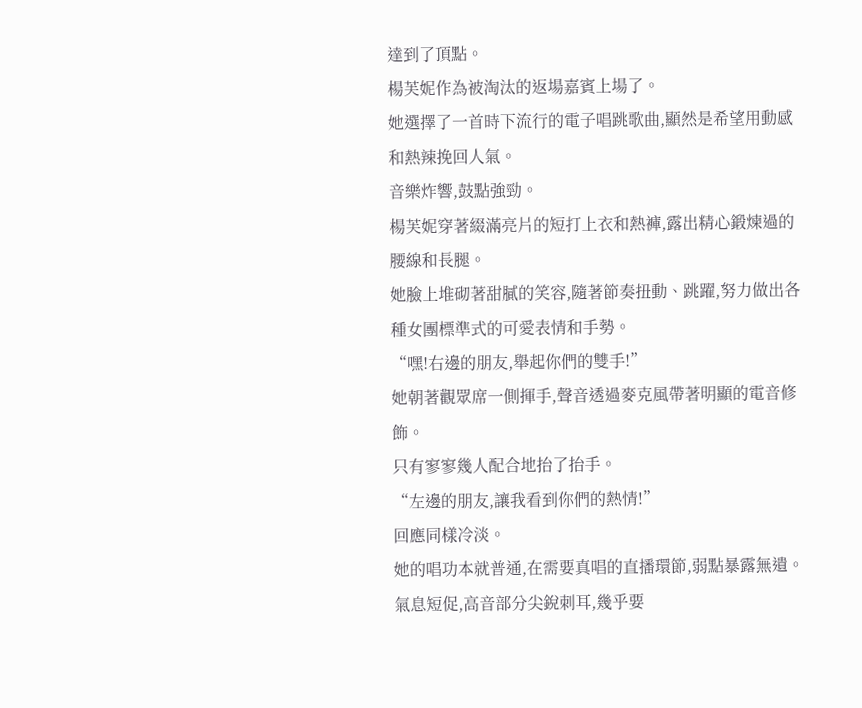達到了頂點。
楊芙妮作為被淘汰的返場嘉賓上場了。
她選擇了一首時下流行的電子唱跳歌曲,顯然是希望用動感和熱辣挽回人氣。
音樂炸響,鼓點強勁。
楊芙妮穿著綴滿亮片的短打上衣和熱褲,露出精心鍛煉過的腰線和長腿。
她臉上堆砌著甜膩的笑容,隨著節奏扭動、跳躍,努力做出各種女團標準式的可愛表情和手勢。
“嘿!右邊的朋友,舉起你們的雙手!”
她朝著觀眾席一側揮手,聲音透過麥克風帶著明顯的電音修飾。
只有寥寥幾人配合地抬了抬手。
“左邊的朋友,讓我看到你們的熱情!”
回應同樣冷淡。
她的唱功本就普通,在需要真唱的直播環節,弱點暴露無遺。
氣息短促,高音部分尖銳刺耳,幾乎要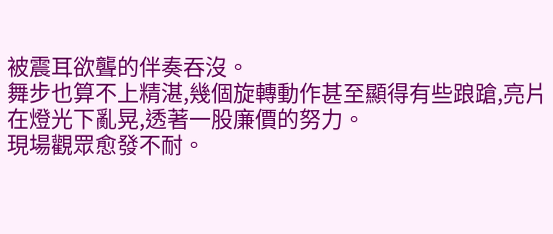被震耳欲聾的伴奏吞沒。
舞步也算不上精湛,幾個旋轉動作甚至顯得有些踉蹌,亮片在燈光下亂晃,透著一股廉價的努力。
現場觀眾愈發不耐。